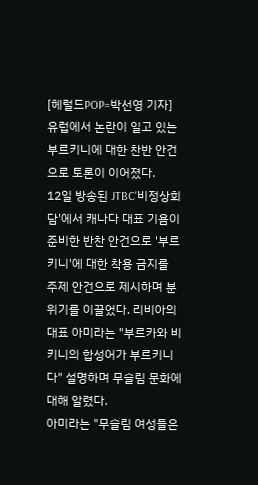[헤럴드POP=박선영 기자]유럽에서 논란이 일고 있는 부르키니에 대한 찬반 안건으로 토론이 이어졌다.
12일 방송된 JTBC'비정상회담'에서 캐나다 대표 기욤이 준비한 반찬 안건으로 '부르키니'에 대한 착용 금지를 주제 안건으로 제시하며 분위기를 이끌었다. 리비아의 대표 아미라는 "부르카와 비키니의 합성어가 부르키니다" 설명하며 무슬림 문화에 대해 알렸다.
아미라는 "무슬림 여성들은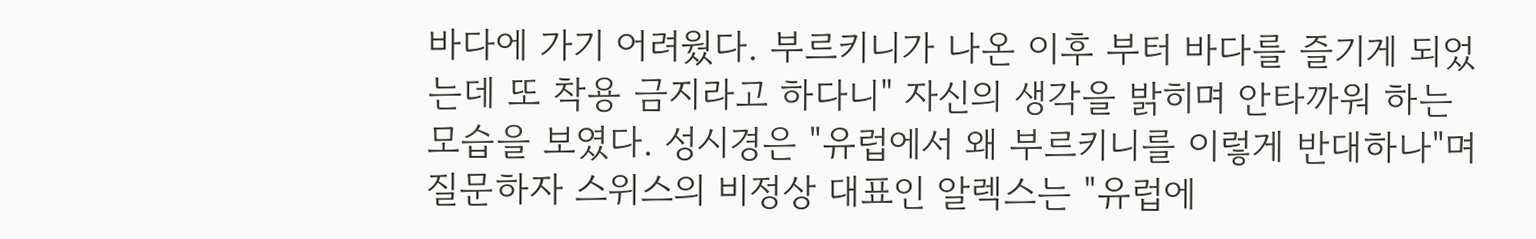바다에 가기 어려웠다. 부르키니가 나온 이후 부터 바다를 즐기게 되었는데 또 착용 금지라고 하다니" 자신의 생각을 밝히며 안타까워 하는 모습을 보였다. 성시경은 "유럽에서 왜 부르키니를 이렇게 반대하나"며 질문하자 스위스의 비정상 대표인 알렉스는 "유럽에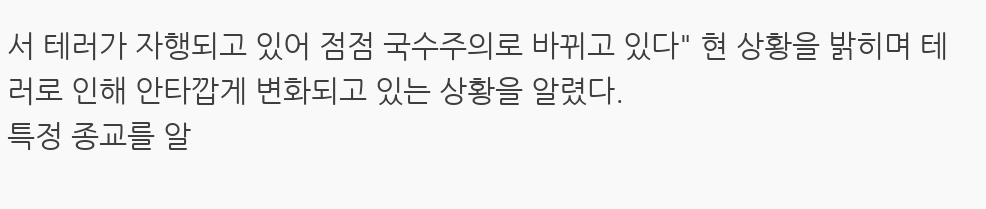서 테러가 자행되고 있어 점점 국수주의로 바뀌고 있다" 현 상황을 밝히며 테러로 인해 안타깝게 변화되고 있는 상황을 알렸다.
특정 종교를 알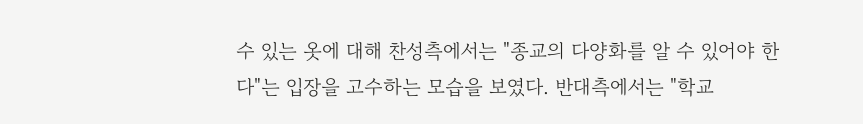수 있는 옷에 대해 찬성측에서는 "종교의 다양화를 알 수 있어야 한다"는 입장을 고수하는 모습을 보였다. 반대측에서는 "학교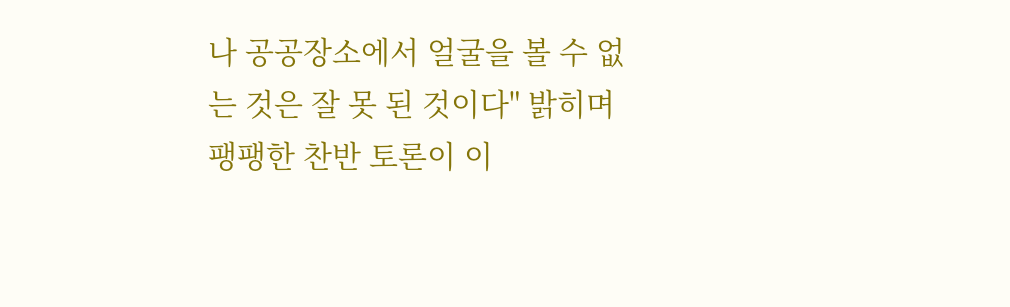나 공공장소에서 얼굴을 볼 수 없는 것은 잘 못 된 것이다" 밝히며 팽팽한 찬반 토론이 이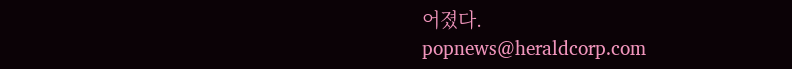어졌다.
popnews@heraldcorp.com